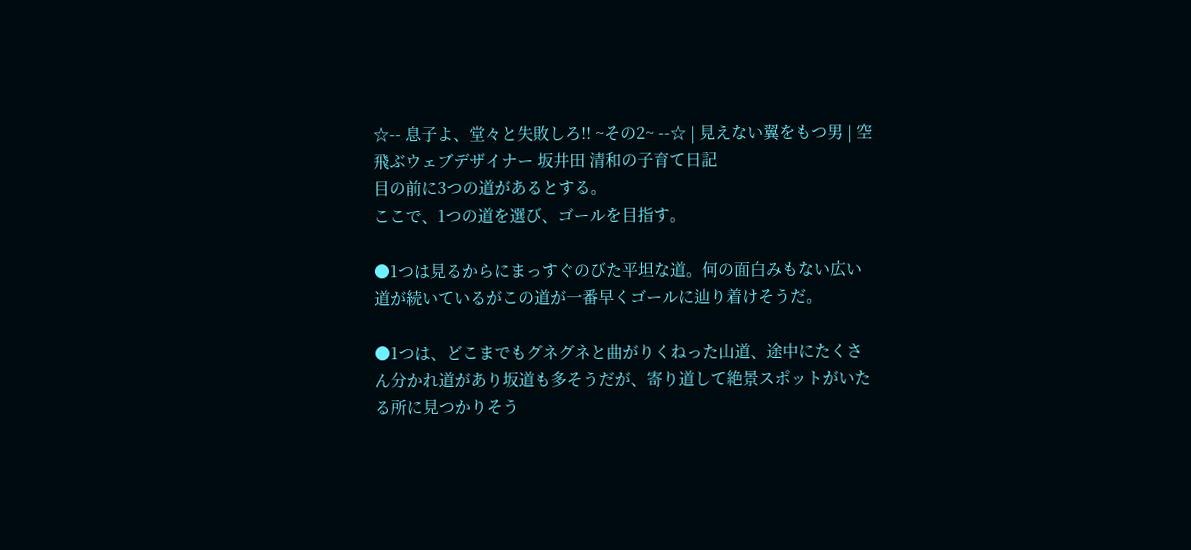☆-- 息子よ、堂々と失敗しろ!! ~その2~ --☆ | 見えない翼をもつ男 | 空飛ぶウェブデザイナー 坂井田 清和の子育て日記
目の前に3つの道があるとする。
ここで、1つの道を選び、ゴールを目指す。

●1つは見るからにまっすぐのびた平坦な道。何の面白みもない広い道が続いているがこの道が一番早くゴールに辿り着けそうだ。

●1つは、どこまでもグネグネと曲がりくねった山道、途中にたくさん分かれ道があり坂道も多そうだが、寄り道して絶景スポットがいたる所に見つかりそう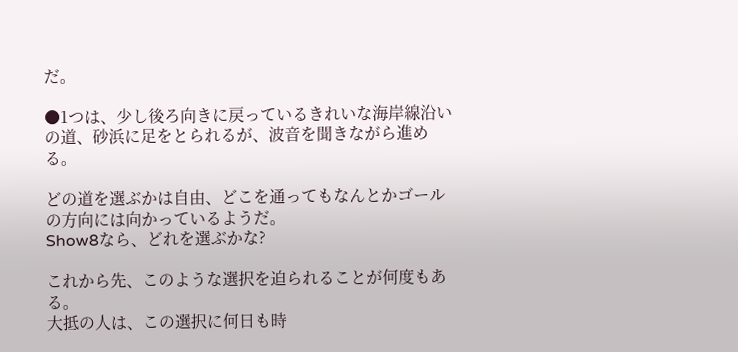だ。

●1つは、少し後ろ向きに戻っているきれいな海岸線沿いの道、砂浜に足をとられるが、波音を聞きながら進める。

どの道を選ぶかは自由、どこを通ってもなんとかゴールの方向には向かっているようだ。
Show8なら、どれを選ぶかな?

これから先、このような選択を迫られることが何度もある。
大抵の人は、この選択に何日も時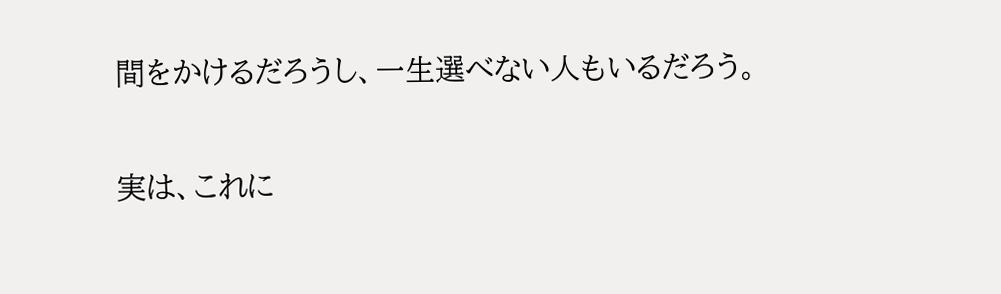間をかけるだろうし、一生選べない人もいるだろう。

実は、これに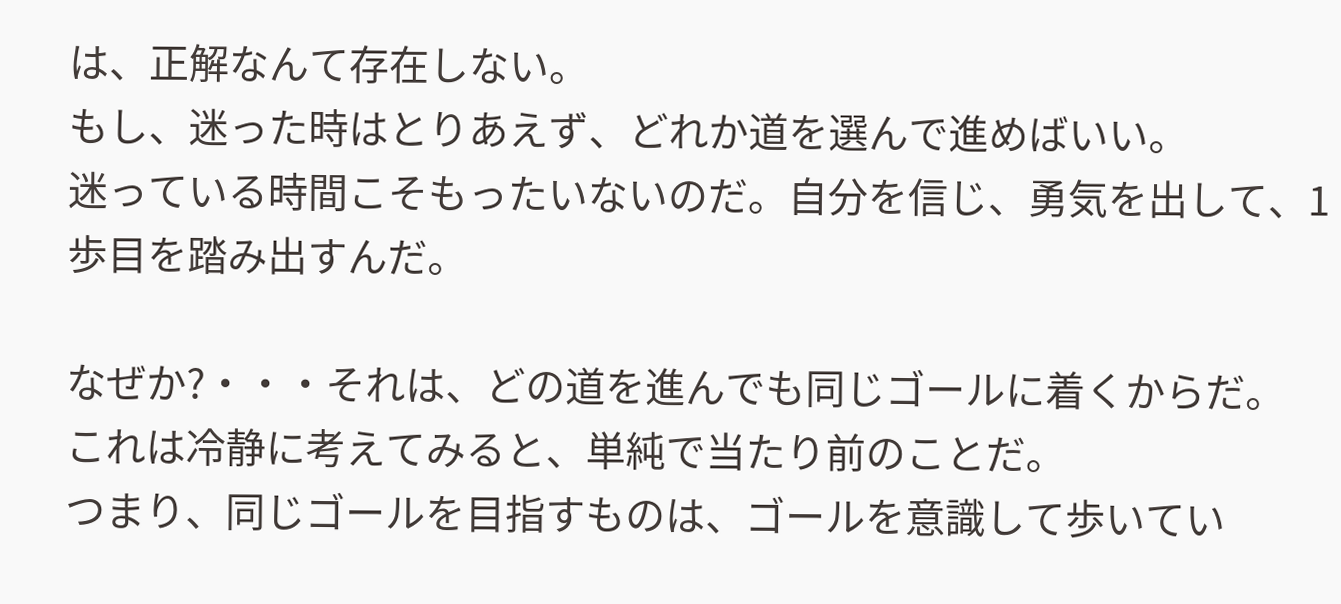は、正解なんて存在しない。
もし、迷った時はとりあえず、どれか道を選んで進めばいい。
迷っている時間こそもったいないのだ。自分を信じ、勇気を出して、1歩目を踏み出すんだ。

なぜか?・・・それは、どの道を進んでも同じゴールに着くからだ。
これは冷静に考えてみると、単純で当たり前のことだ。
つまり、同じゴールを目指すものは、ゴールを意識して歩いてい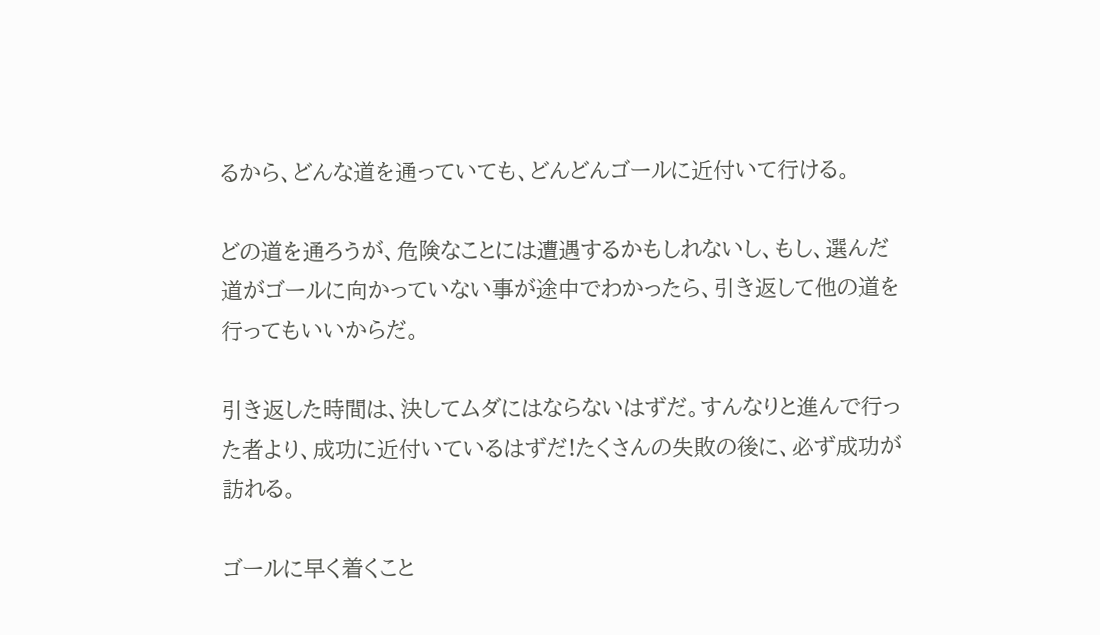るから、どんな道を通っていても、どんどんゴールに近付いて行ける。

どの道を通ろうが、危険なことには遭遇するかもしれないし、もし、選んだ道がゴールに向かっていない事が途中でわかったら、引き返して他の道を行ってもいいからだ。

引き返した時間は、決してムダにはならないはずだ。すんなりと進んで行った者より、成功に近付いているはずだ!たくさんの失敗の後に、必ず成功が訪れる。

ゴールに早く着くこと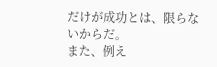だけが成功とは、限らないからだ。
また、例え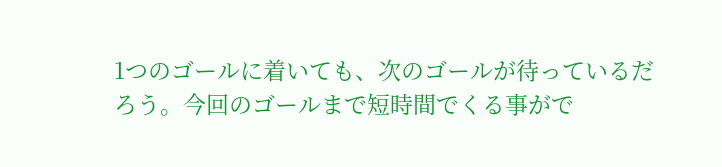1つのゴールに着いても、次のゴールが待っているだろう。今回のゴールまで短時間でくる事がで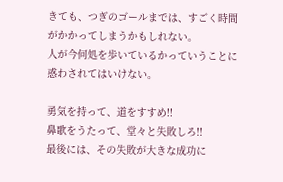きても、つぎのゴールまでは、すごく時間がかかってしまうかもしれない。
人が今何処を歩いているかっていうことに惑わされてはいけない。

勇気を持って、道をすすめ!!
鼻歌をうたって、堂々と失敗しろ!!
最後には、その失敗が大きな成功に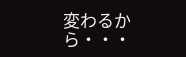変わるから・・・